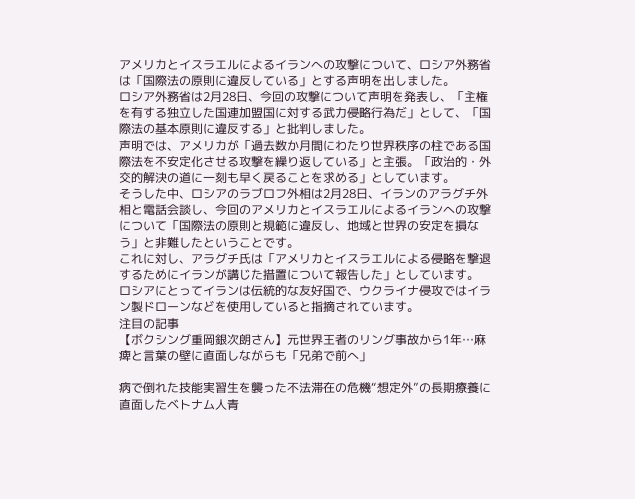アメリカとイスラエルによるイランへの攻撃について、ロシア外務省は「国際法の原則に違反している」とする声明を出しました。
ロシア外務省は2月28日、今回の攻撃について声明を発表し、「主権を有する独立した国連加盟国に対する武力侵略行為だ」として、「国際法の基本原則に違反する」と批判しました。
声明では、アメリカが「過去数か月間にわたり世界秩序の柱である国際法を不安定化させる攻撃を繰り返している」と主張。「政治的・外交的解決の道に一刻も早く戻ることを求める」としています。
そうした中、ロシアのラブロフ外相は2月28日、イランのアラグチ外相と電話会談し、今回のアメリカとイスラエルによるイランへの攻撃について「国際法の原則と規範に違反し、地域と世界の安定を損なう」と非難したということです。
これに対し、アラグチ氏は「アメリカとイスラエルによる侵略を撃退するためにイランが講じた措置について報告した」としています。
ロシアにとってイランは伝統的な友好国で、ウクライナ侵攻ではイラン製ドローンなどを使用していると指摘されています。
注目の記事
【ボクシング重岡銀次朗さん】元世界王者のリング事故から1年…麻痺と言葉の壁に直面しながらも「兄弟で前へ」

病で倒れた技能実習生を襲った不法滞在の危機“想定外”の長期療養に直面したベトナム人青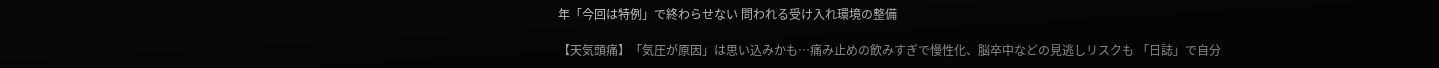年「今回は特例」で終わらせない 問われる受け入れ環境の整備

【天気頭痛】「気圧が原因」は思い込みかも…痛み止めの飲みすぎで慢性化、脳卒中などの見逃しリスクも 「日誌」で自分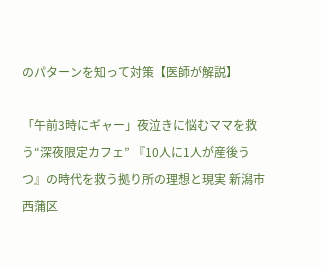のパターンを知って対策【医師が解説】

「午前3時にギャー」夜泣きに悩むママを救う“深夜限定カフェ” 『10人に1人が産後うつ』の時代を救う拠り所の理想と現実 新潟市西蒲区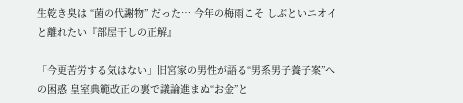生乾き臭は “菌の代謝物” だった… 今年の梅雨こそ しぶといニオイと離れたい『部屋干しの正解』

「今更苦労する気はない」旧宮家の男性が語る“男系男子養子案”への困惑 皇室典範改正の裏で議論進まぬ“お金”と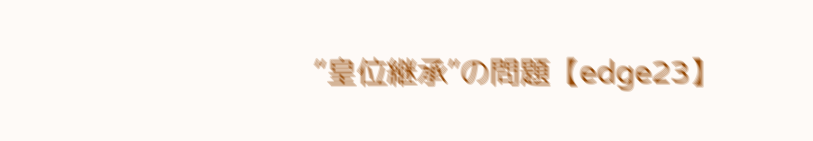“皇位継承”の問題【edge23】